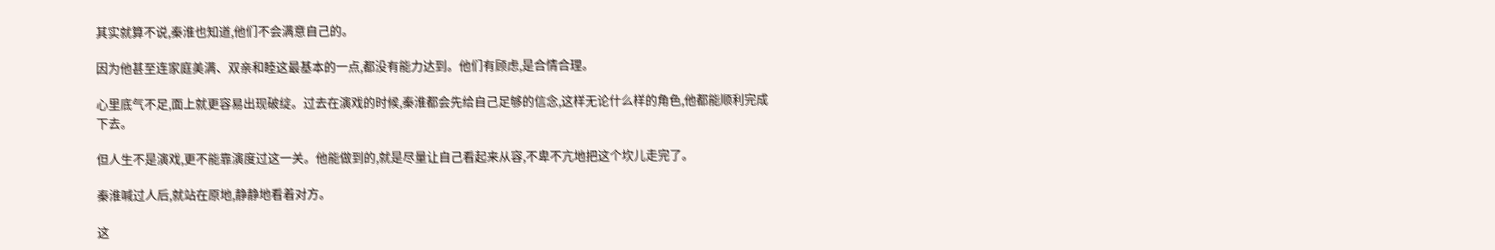其实就算不说,秦淮也知道,他们不会满意自己的。

因为他甚至连家庭美满、双亲和睦这最基本的一点,都没有能力达到。他们有顾虑,是合情合理。

心里底气不足,面上就更容易出现破绽。过去在演戏的时候,秦淮都会先给自己足够的信念,这样无论什么样的角色,他都能顺利完成下去。

但人生不是演戏,更不能靠演度过这一关。他能做到的,就是尽量让自己看起来从容,不卑不亢地把这个坎儿走完了。

秦淮喊过人后,就站在原地,静静地看着对方。

这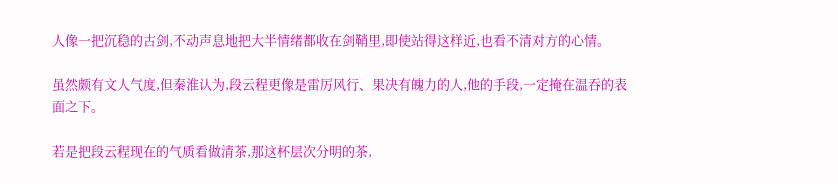人像一把沉稳的古剑,不动声息地把大半情绪都收在剑鞘里,即使站得这样近,也看不清对方的心情。

虽然颇有文人气度,但秦淮认为,段云程更像是雷厉风行、果决有魄力的人,他的手段,一定掩在温吞的表面之下。

若是把段云程现在的气质看做清茶,那这杯层次分明的茶,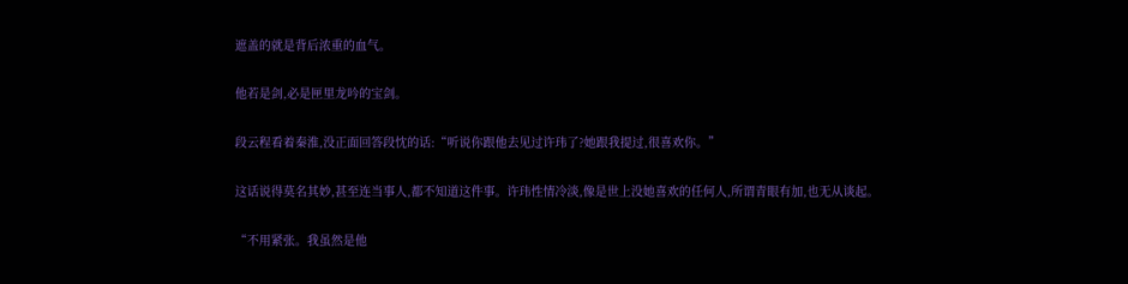遮盖的就是背后浓重的血气。

他若是剑,必是匣里龙吟的宝剑。

段云程看着秦淮,没正面回答段忱的话:“听说你跟他去见过许玮了?她跟我提过,很喜欢你。”

这话说得莫名其妙,甚至连当事人,都不知道这件事。许玮性情冷淡,像是世上没她喜欢的任何人,所谓青眼有加,也无从谈起。

“不用紧张。我虽然是他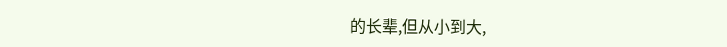的长辈,但从小到大,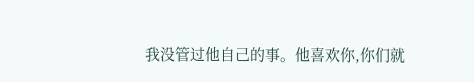我没管过他自己的事。他喜欢你,你们就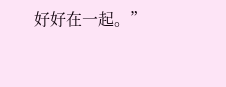好好在一起。”